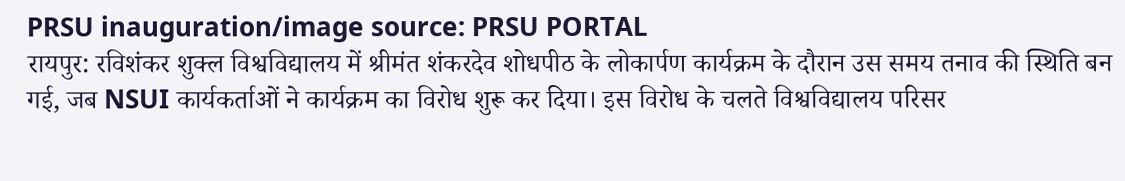PRSU inauguration/image source: PRSU PORTAL
रायपुर: रविशंकर शुक्ल विश्वविद्यालय में श्रीमंत शंकरदेव शोधपीठ के लोकार्पण कार्यक्रम के दौरान उस समय तनाव की स्थिति बन गई, जब NSUI कार्यकर्ताओं ने कार्यक्रम का विरोध शुरू कर दिया। इस विरोध के चलते विश्वविद्यालय परिसर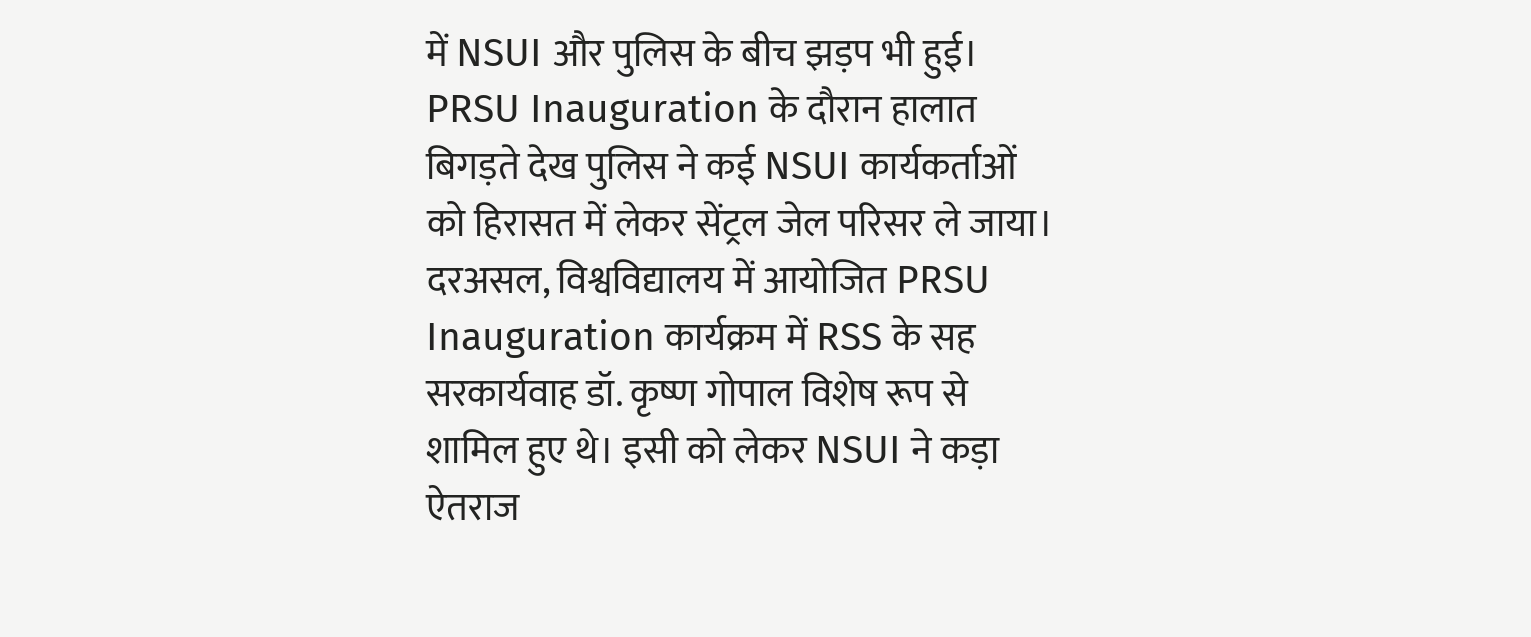में NSUI और पुलिस के बीच झड़प भी हुई। PRSU Inauguration के दौरान हालात बिगड़ते देख पुलिस ने कई NSUI कार्यकर्ताओं को हिरासत में लेकर सेंट्रल जेल परिसर ले जाया।
दरअसल, विश्वविद्यालय में आयोजित PRSU Inauguration कार्यक्रम में RSS के सह सरकार्यवाह डॉ. कृष्ण गोपाल विशेष रूप से शामिल हुए थे। इसी को लेकर NSUI ने कड़ा ऐतराज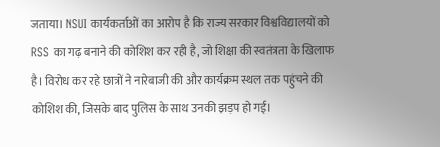जताया। NSUI कार्यकर्ताओं का आरोप है कि राज्य सरकार विश्वविद्यालयों को RSS का गढ़ बनाने की कोशिश कर रही है, जो शिक्षा की स्वतंत्रता के खिलाफ है। विरोध कर रहे छात्रों ने नारेबाजी की और कार्यक्रम स्थल तक पहुंचने की कोशिश की, जिसके बाद पुलिस के साथ उनकी झड़प हो गई।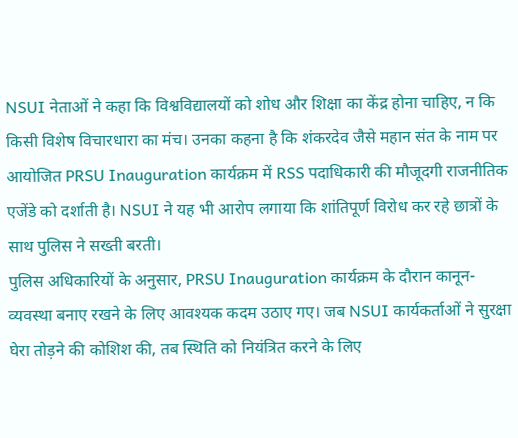NSUI नेताओं ने कहा कि विश्वविद्यालयों को शोध और शिक्षा का केंद्र होना चाहिए, न कि किसी विशेष विचारधारा का मंच। उनका कहना है कि शंकरदेव जैसे महान संत के नाम पर आयोजित PRSU Inauguration कार्यक्रम में RSS पदाधिकारी की मौजूदगी राजनीतिक एजेंडे को दर्शाती है। NSUI ने यह भी आरोप लगाया कि शांतिपूर्ण विरोध कर रहे छात्रों के साथ पुलिस ने सख्ती बरती।
पुलिस अधिकारियों के अनुसार, PRSU Inauguration कार्यक्रम के दौरान कानून-व्यवस्था बनाए रखने के लिए आवश्यक कदम उठाए गए। जब NSUI कार्यकर्ताओं ने सुरक्षा घेरा तोड़ने की कोशिश की, तब स्थिति को नियंत्रित करने के लिए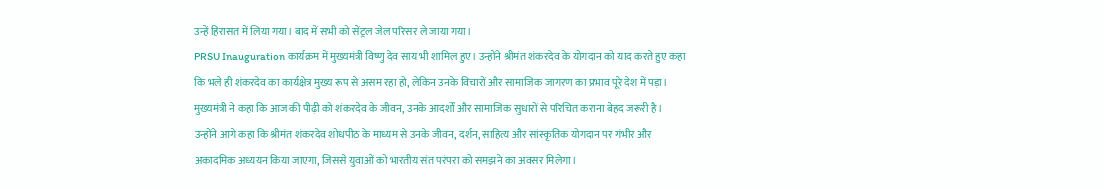उन्हें हिरासत में लिया गया। बाद में सभी को सेंट्रल जेल परिसर ले जाया गया।
PRSU Inauguration कार्यक्रम में मुख्यमंत्री विष्णु देव साय भी शामिल हुए। उन्होंने श्रीमंत शंकरदेव के योगदान को याद करते हुए कहा कि भले ही शंकरदेव का कार्यक्षेत्र मुख्य रूप से असम रहा हो, लेकिन उनके विचारों और सामाजिक जागरण का प्रभाव पूरे देश में पड़ा। मुख्यमंत्री ने कहा कि आज की पीढ़ी को शंकरदेव के जीवन, उनके आदर्शों और सामाजिक सुधारों से परिचित कराना बेहद जरूरी है।
उन्होंने आगे कहा कि श्रीमंत शंकरदेव शोधपीठ के माध्यम से उनके जीवन, दर्शन, साहित्य और सांस्कृतिक योगदान पर गंभीर और अकादमिक अध्ययन किया जाएगा, जिससे युवाओं को भारतीय संत परंपरा को समझने का अवसर मिलेगा।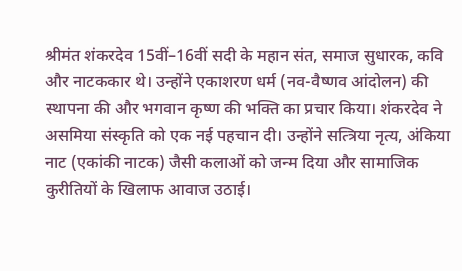श्रीमंत शंकरदेव 15वीं–16वीं सदी के महान संत, समाज सुधारक, कवि और नाटककार थे। उन्होंने एकाशरण धर्म (नव-वैष्णव आंदोलन) की स्थापना की और भगवान कृष्ण की भक्ति का प्रचार किया। शंकरदेव ने असमिया संस्कृति को एक नई पहचान दी। उन्होंने सत्त्रिया नृत्य, अंकिया नाट (एकांकी नाटक) जैसी कलाओं को जन्म दिया और सामाजिक कुरीतियों के खिलाफ आवाज उठाई।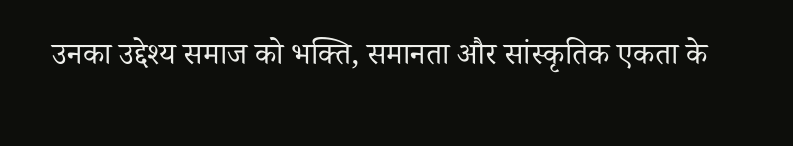उनका उद्देश्य समाज को भक्ति, समानता और सांस्कृतिक एकता के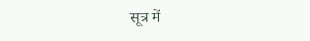सूत्र में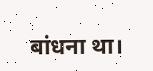बांधना था।